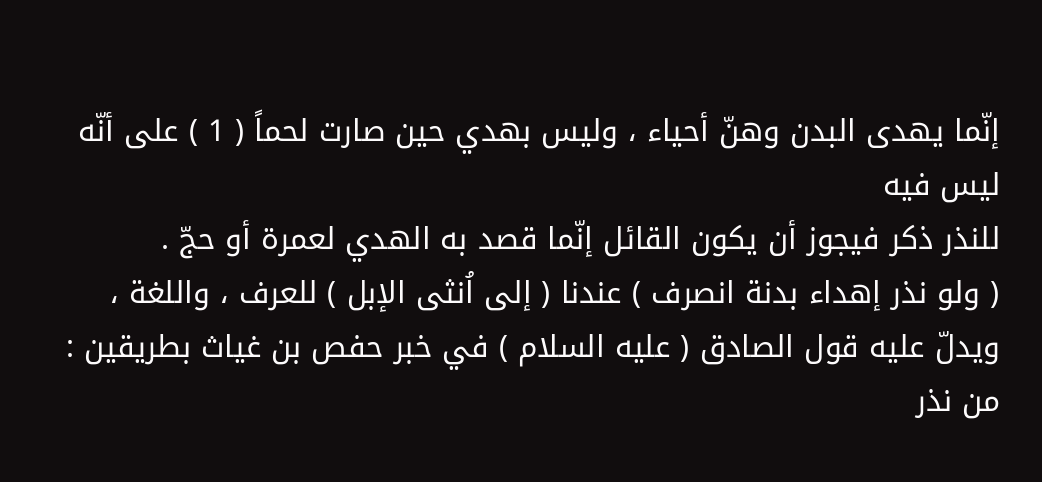إنّما يهدى البدن وهنّ أحياء ، وليس بهدي حين صارت لحماً ( 1 ) على أنّه ليس فيه
للنذر ذكر فيجوز أن يكون القائل إنّما قصد به الهدي لعمرة أو حجّ .
( ولو نذر إهداء بدنة انصرف ) عندنا ( إلى اُنثى الإبل ) للعرف ، واللغة ،
ويدلّ عليه قول الصادق ( عليه السلام ) في خبر حفص بن غياث بطريقين : من نذر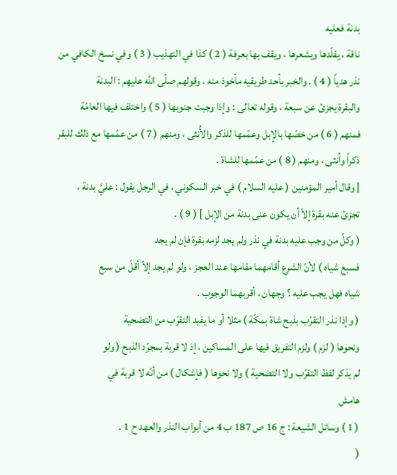بدنة فعليه
ناقة ، يقلّدها ويشعرها ، ويقف بها بعرفة ( 2 ) كذا في التهذيب ( 3 ) وفي نسخ الكافي من
نذر هدياً ( 4 ) . والخبر بأحد طريقيه مأخوذ منه ، وقولهم صلّى الله عليهم : البدنة
والبقرة يجزئ عن سبعة ، وقوله تعالى : وإذا وجبت جنوبها ( 5 ) واختلف فيها العامّة
فمنهم ( 6 ) من خصّها بالإبل وعمّمها للذكر والأُنثى ، ومنهم ( 7 ) من عمّمها مع ذلك للبقر
ذكراً واُنثى ، ومنهم ( 8 ) من عمّمها للشاة .
[ وقال أمير المؤمنين ( عليه السلام ) في خبر السكوني ، في الرجل يقول : عليَّ بدنة ،
تجزئ عنه بقرة إلاّ أن يكون عنى بدنة من الإبل ] ( 9 ) .
( وكلّ من وجب عليه بدنة في نذر ولم يجد لزمه بقرة فإن لم يجد
فسبع شياه ) لأنّ الشرع أقامهما مقامها عند العجز ، ولو لم يجد إلاّ أقلّ من سبع
شياه فهل يجب عليه ؟ وجهان ، أقربهما الوجوب .
( وإذا نذر التقرّب بذبح شاة بمكّة ) مثلا أو ما يفيد التقرّب من التضحية
ونحوها ( لزم ) ولزم التفريق فيها على المساكين ، إذ لا قربة بمجرّد الذبح ( ولو
لم يذكر لفظ التقرّب ولا التضحية ) ولا نحوها ( فإشكال ) من أنّه لا قربة في
هامش
( 1 ) وسائل الشيعة : ج 16 ص 187 ب 4 من أبواب النذر والعهد ح 1 .
(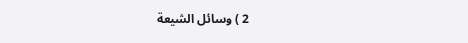2 ) وسائل الشيعة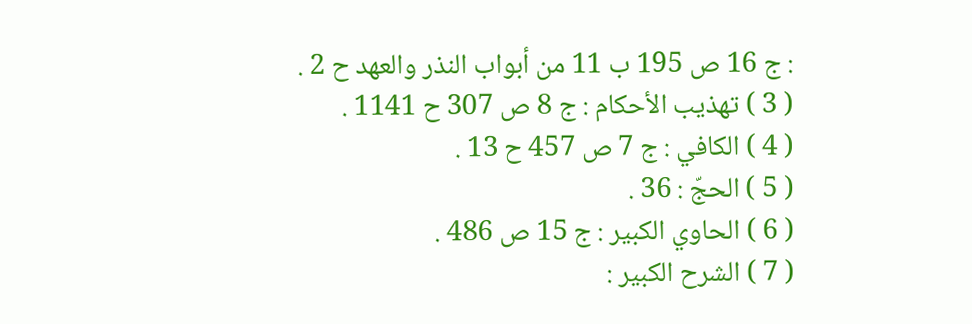: ج 16 ص 195 ب 11 من أبواب النذر والعهد ح 2 .
( 3 ) تهذيب الأحكام : ج 8 ص 307 ح 1141 .
( 4 ) الكافي : ج 7 ص 457 ح 13 .
( 5 ) الحجّ : 36 .
( 6 ) الحاوي الكبير : ج 15 ص 486 .
( 7 ) الشرح الكبير :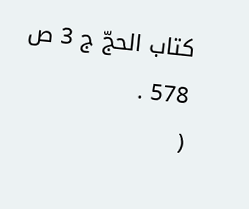كتاب الحجّ ج 3 ص 578 .
(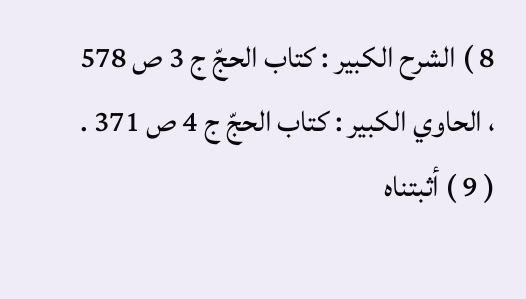8 ) الشرح الكبير : كتاب الحجّ ج 3 ص 578 ، الحاوي الكبير : كتاب الحجّ ج 4 ص 371 .
( 9 ) أثبتناه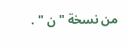من نسخة " ن " .